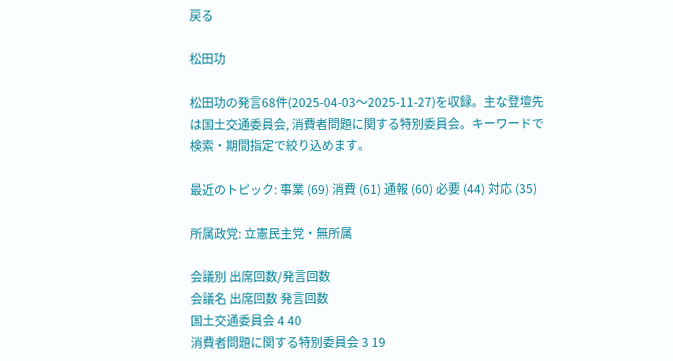戻る

松田功

松田功の発言68件(2025-04-03〜2025-11-27)を収録。主な登壇先は国土交通委員会, 消費者問題に関する特別委員会。キーワードで検索・期間指定で絞り込めます。

最近のトピック: 事業 (69) 消費 (61) 通報 (60) 必要 (44) 対応 (35)

所属政党: 立憲民主党・無所属

会議別 出席回数/発言回数
会議名 出席回数 発言回数
国土交通委員会 4 40
消費者問題に関する特別委員会 3 19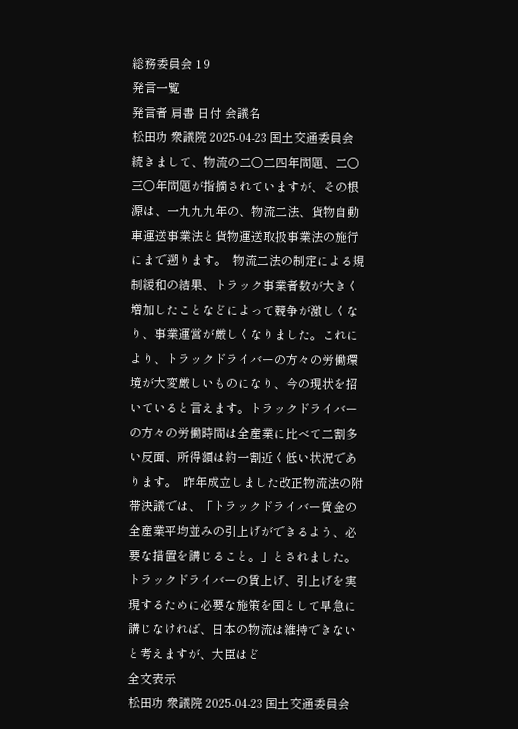総務委員会 1 9
発言一覧
発言者 肩書 日付 会議名
松田功 衆議院 2025-04-23 国土交通委員会
続きまして、物流の二〇二四年問題、二〇三〇年問題が指摘されていますが、その根源は、一九九九年の、物流二法、貨物自動車運送事業法と貨物運送取扱事業法の施行にまで遡ります。  物流二法の制定による規制緩和の結果、トラック事業者数が大きく増加したことなどによって競争が激しくなり、事業運営が厳しくなりました。これにより、トラックドライバーの方々の労働環境が大変厳しいものになり、今の現状を招いていると言えます。トラックドライバーの方々の労働時間は全産業に比べて二割多い反面、所得額は約一割近く低い状況であります。  昨年成立しました改正物流法の附帯決議では、「トラックドライバー賃金の全産業平均並みの引上げができるよう、必要な措置を講じること。」とされました。  トラックドライバーの賃上げ、引上げを実現するために必要な施策を国として早急に講じなければ、日本の物流は維持できないと考えますが、大臣はど
全文表示
松田功 衆議院 2025-04-23 国土交通委員会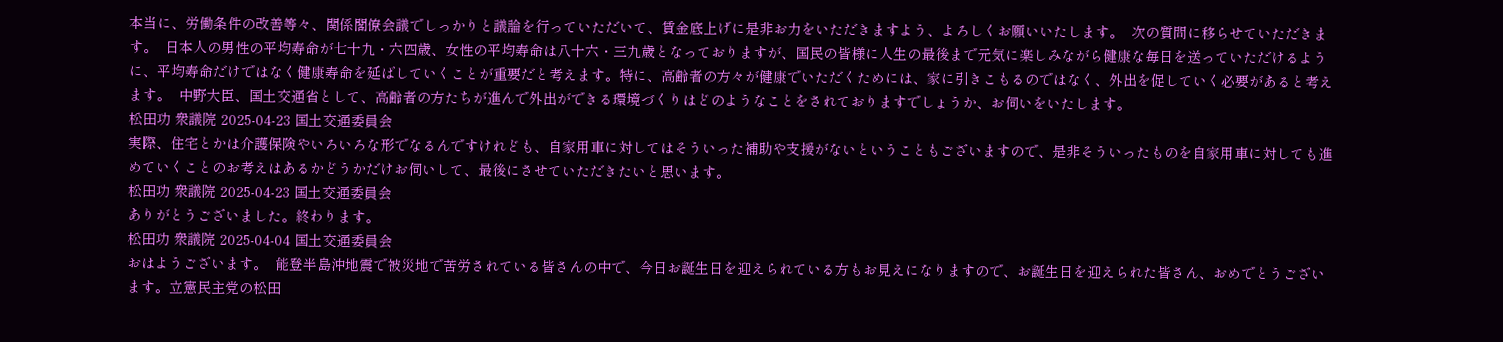本当に、労働条件の改善等々、関係閣僚会議でしっかりと議論を行っていただいて、賃金底上げに是非お力をいただきますよう、よろしくお願いいたします。  次の質問に移らせていただきます。  日本人の男性の平均寿命が七十九・六四歳、女性の平均寿命は八十六・三九歳となっておりますが、国民の皆様に人生の最後まで元気に楽しみながら健康な毎日を送っていただけるように、平均寿命だけではなく健康寿命を延ばしていくことが重要だと考えます。特に、高齢者の方々が健康でいただくためには、家に引きこもるのではなく、外出を促していく必要があると考えます。  中野大臣、国土交通省として、高齢者の方たちが進んで外出ができる環境づくりはどのようなことをされておりますでしょうか、お伺いをいたします。
松田功 衆議院 2025-04-23 国土交通委員会
実際、住宅とかは介護保険やいろいろな形でなるんですけれども、自家用車に対してはそういった補助や支援がないということもございますので、是非そういったものを自家用車に対しても進めていくことのお考えはあるかどうかだけお伺いして、最後にさせていただきたいと思います。
松田功 衆議院 2025-04-23 国土交通委員会
ありがとうございました。終わります。
松田功 衆議院 2025-04-04 国土交通委員会
おはようございます。  能登半島沖地震で被災地で苦労されている皆さんの中で、今日お誕生日を迎えられている方もお見えになりますので、お誕生日を迎えられた皆さん、おめでとうございます。立憲民主党の松田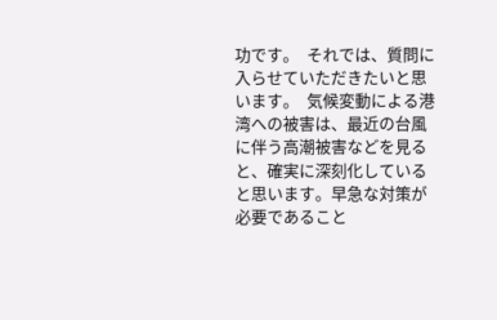功です。  それでは、質問に入らせていただきたいと思います。  気候変動による港湾への被害は、最近の台風に伴う高潮被害などを見ると、確実に深刻化していると思います。早急な対策が必要であること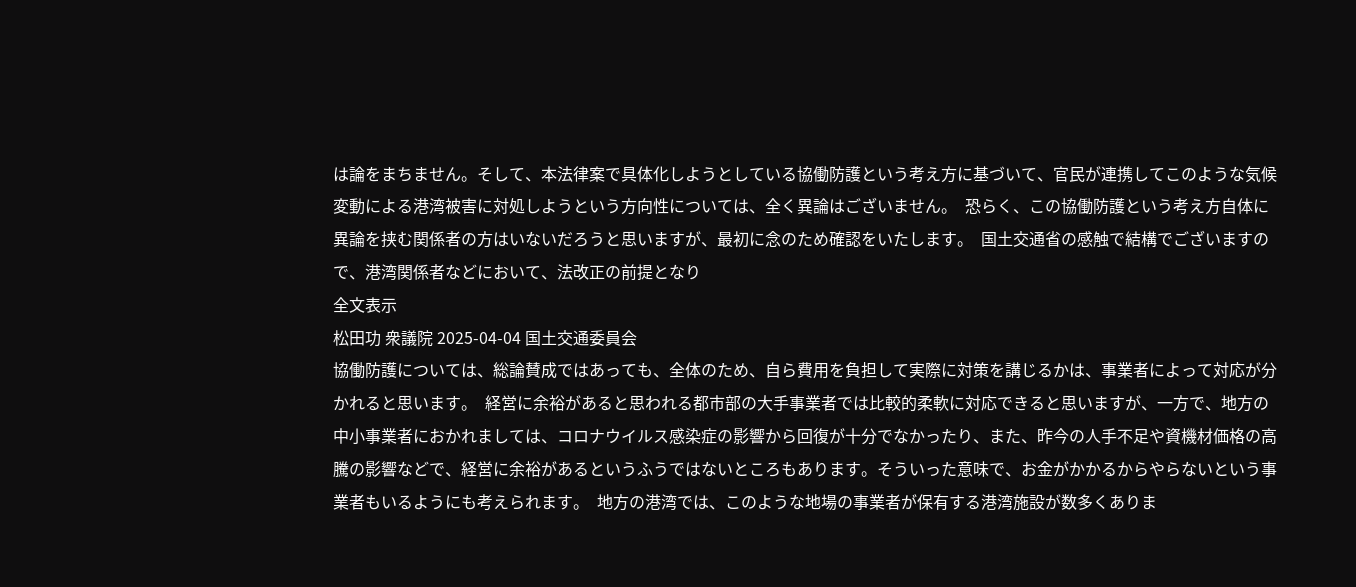は論をまちません。そして、本法律案で具体化しようとしている協働防護という考え方に基づいて、官民が連携してこのような気候変動による港湾被害に対処しようという方向性については、全く異論はございません。  恐らく、この協働防護という考え方自体に異論を挟む関係者の方はいないだろうと思いますが、最初に念のため確認をいたします。  国土交通省の感触で結構でございますので、港湾関係者などにおいて、法改正の前提となり
全文表示
松田功 衆議院 2025-04-04 国土交通委員会
協働防護については、総論賛成ではあっても、全体のため、自ら費用を負担して実際に対策を講じるかは、事業者によって対応が分かれると思います。  経営に余裕があると思われる都市部の大手事業者では比較的柔軟に対応できると思いますが、一方で、地方の中小事業者におかれましては、コロナウイルス感染症の影響から回復が十分でなかったり、また、昨今の人手不足や資機材価格の高騰の影響などで、経営に余裕があるというふうではないところもあります。そういった意味で、お金がかかるからやらないという事業者もいるようにも考えられます。  地方の港湾では、このような地場の事業者が保有する港湾施設が数多くありま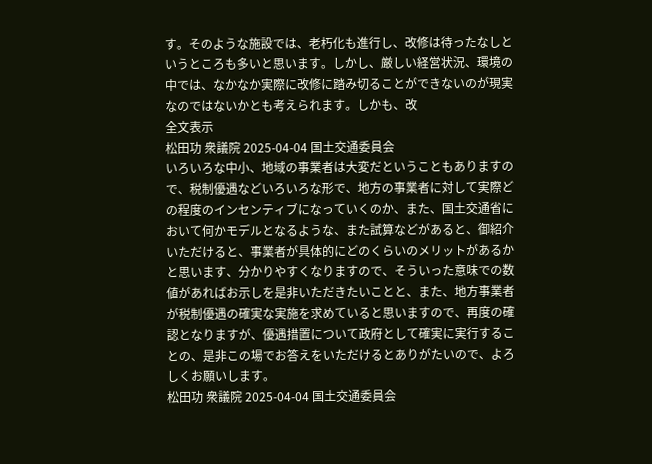す。そのような施設では、老朽化も進行し、改修は待ったなしというところも多いと思います。しかし、厳しい経営状況、環境の中では、なかなか実際に改修に踏み切ることができないのが現実なのではないかとも考えられます。しかも、改
全文表示
松田功 衆議院 2025-04-04 国土交通委員会
いろいろな中小、地域の事業者は大変だということもありますので、税制優遇などいろいろな形で、地方の事業者に対して実際どの程度のインセンティブになっていくのか、また、国土交通省において何かモデルとなるような、また試算などがあると、御紹介いただけると、事業者が具体的にどのくらいのメリットがあるかと思います、分かりやすくなりますので、そういった意味での数値があればお示しを是非いただきたいことと、また、地方事業者が税制優遇の確実な実施を求めていると思いますので、再度の確認となりますが、優遇措置について政府として確実に実行することの、是非この場でお答えをいただけるとありがたいので、よろしくお願いします。
松田功 衆議院 2025-04-04 国土交通委員会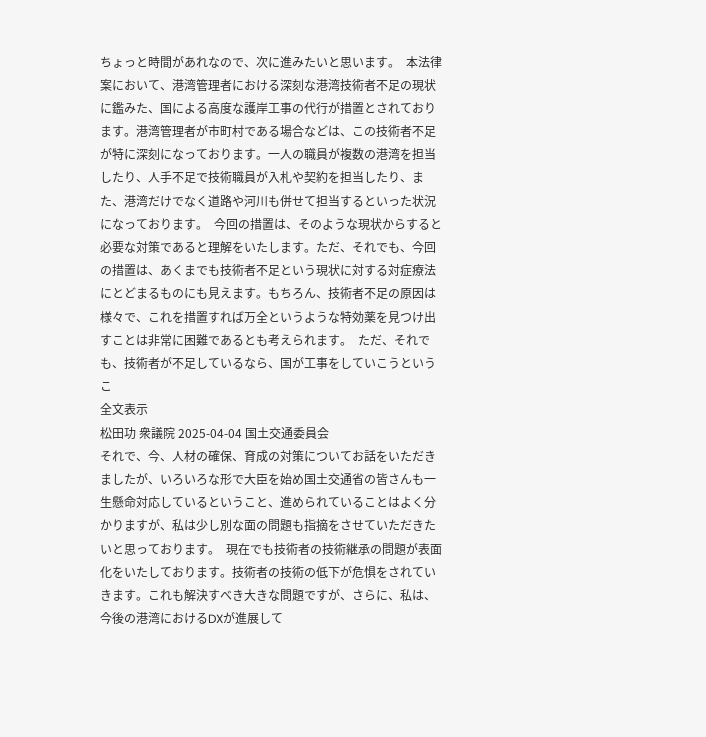ちょっと時間があれなので、次に進みたいと思います。  本法律案において、港湾管理者における深刻な港湾技術者不足の現状に鑑みた、国による高度な護岸工事の代行が措置とされております。港湾管理者が市町村である場合などは、この技術者不足が特に深刻になっております。一人の職員が複数の港湾を担当したり、人手不足で技術職員が入札や契約を担当したり、また、港湾だけでなく道路や河川も併せて担当するといった状況になっております。  今回の措置は、そのような現状からすると必要な対策であると理解をいたします。ただ、それでも、今回の措置は、あくまでも技術者不足という現状に対する対症療法にとどまるものにも見えます。もちろん、技術者不足の原因は様々で、これを措置すれば万全というような特効薬を見つけ出すことは非常に困難であるとも考えられます。  ただ、それでも、技術者が不足しているなら、国が工事をしていこうというこ
全文表示
松田功 衆議院 2025-04-04 国土交通委員会
それで、今、人材の確保、育成の対策についてお話をいただきましたが、いろいろな形で大臣を始め国土交通省の皆さんも一生懸命対応しているということ、進められていることはよく分かりますが、私は少し別な面の問題も指摘をさせていただきたいと思っております。  現在でも技術者の技術継承の問題が表面化をいたしております。技術者の技術の低下が危惧をされていきます。これも解決すべき大きな問題ですが、さらに、私は、今後の港湾におけるDXが進展して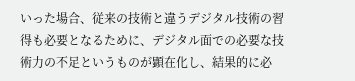いった場合、従来の技術と違うデジタル技術の習得も必要となるために、デジタル面での必要な技術力の不足というものが顕在化し、結果的に必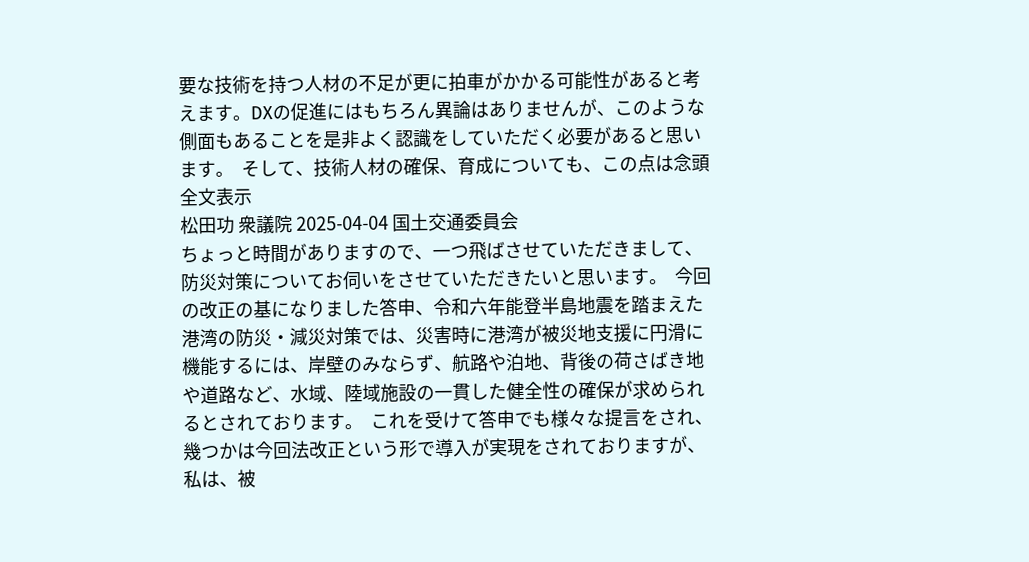要な技術を持つ人材の不足が更に拍車がかかる可能性があると考えます。DXの促進にはもちろん異論はありませんが、このような側面もあることを是非よく認識をしていただく必要があると思います。  そして、技術人材の確保、育成についても、この点は念頭
全文表示
松田功 衆議院 2025-04-04 国土交通委員会
ちょっと時間がありますので、一つ飛ばさせていただきまして、防災対策についてお伺いをさせていただきたいと思います。  今回の改正の基になりました答申、令和六年能登半島地震を踏まえた港湾の防災・減災対策では、災害時に港湾が被災地支援に円滑に機能するには、岸壁のみならず、航路や泊地、背後の荷さばき地や道路など、水域、陸域施設の一貫した健全性の確保が求められるとされております。  これを受けて答申でも様々な提言をされ、幾つかは今回法改正という形で導入が実現をされておりますが、私は、被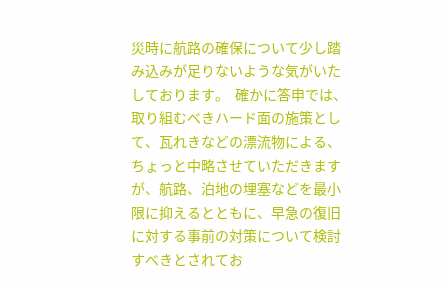災時に航路の確保について少し踏み込みが足りないような気がいたしております。  確かに答申では、取り組むべきハード面の施策として、瓦れきなどの漂流物による、ちょっと中略させていただきますが、航路、泊地の埋塞などを最小限に抑えるとともに、早急の復旧に対する事前の対策について検討すべきとされてお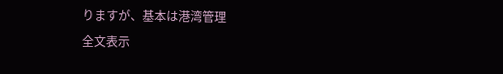りますが、基本は港湾管理
全文表示